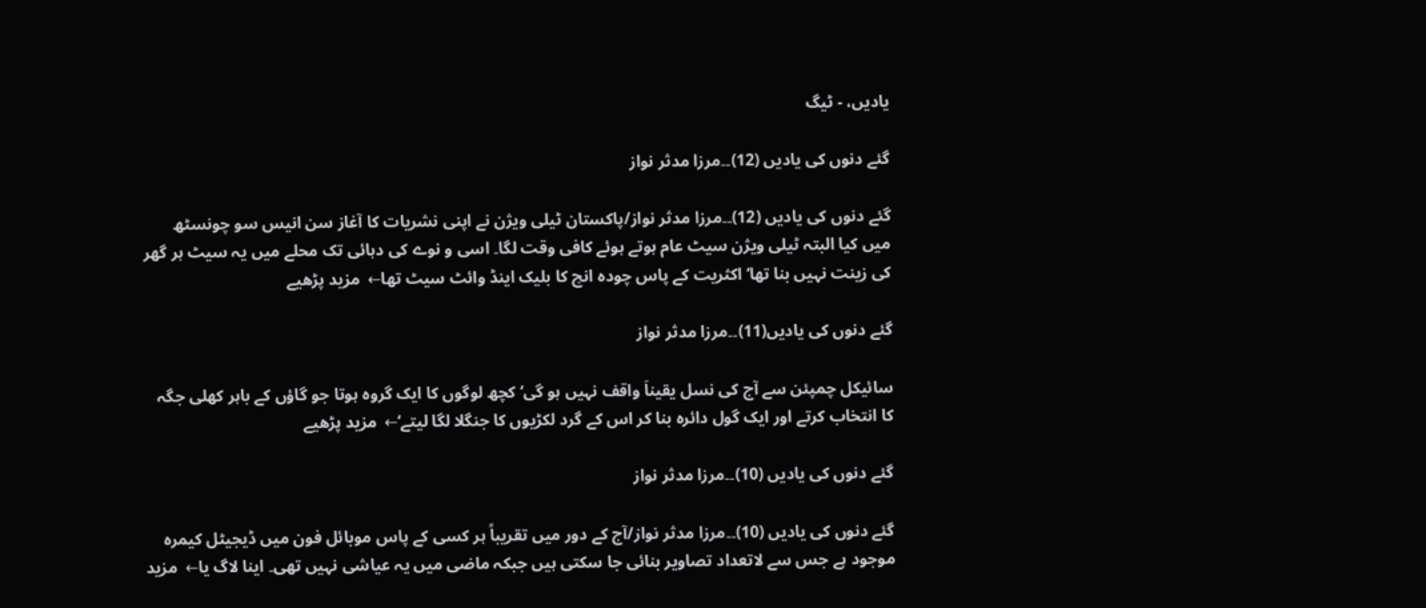یادیں، - ٹیگ

گئے دنوں کی یادیں (12)۔۔مرزا مدثر نواز

گئے دنوں کی یادیں (12)۔۔مرزا مدثر نواز/پاکستان ٹیلی ویژن نے اپنی نشریات کا آغاز سن انیس سو چونسٹھ میں کیا البتہ ٹیلی ویژن سیٹ عام ہوتے ہوئے کافی وقت لگا۔ اسی و نوے کی دہائی تک محلے میں یہ سیٹ ہر گھر کی زینت نہیں بنا تھا‘ اکثریت کے پاس چودہ انچ کا بلیک اینڈ وائٹ سیٹ تھا←  مزید پڑھیے

گئے دنوں کی یادیں(11)۔۔مرزا مدثر نواز

سائیکل چمپئن سے آج کی نسل یقیناَ واقف نہیں ہو گی‘ کچھ لوگوں کا ایک گروہ ہوتا جو گاؤں کے باہر کھلی جگہ کا انتخاب کرتے اور ایک گول دائرہ بنا کر اس کے گرد لکڑیوں کا جنگلا لگا لیتے‘←  مزید پڑھیے

گئے دنوں کی یادیں (10)۔۔مرزا مدثر نواز

گئے دنوں کی یادیں (10)۔۔مرزا مدثر نواز/آج کے دور میں تقریباً ہر کسی کے پاس موبائل فون میں ڈیجیٹل کیمرہ موجود ہے جس سے لاتعداد تصاویر بنائی جا سکتی ہیں جبکہ ماضی میں یہ عیاشی نہیں تھی۔ اینا لاگ یا←  مزید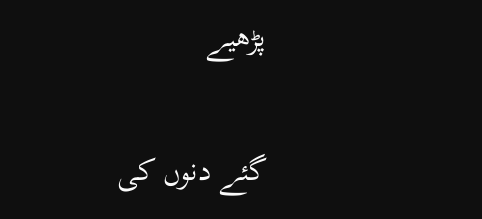پڑھیے

گئے دنوں کی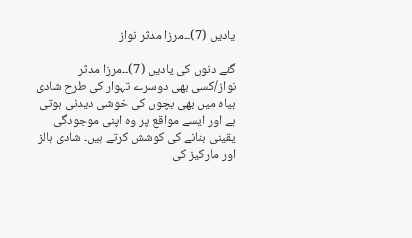یادیں (7)۔۔مرزا مدثر نواز

گئے دنوں کی یادیں (7)۔۔مرزا مدثر نواز/کسی بھی دوسرے تہوار کی طرح شادی بیاہ میں بھی بچوں کی خوشی دیدنی ہوتی ہے اور ایسے مواقع پر وہ اپنی موجودگی یقینی بنانے کی کوشش کرتے ہیں۔ شادی ہالز اور مارکیز کی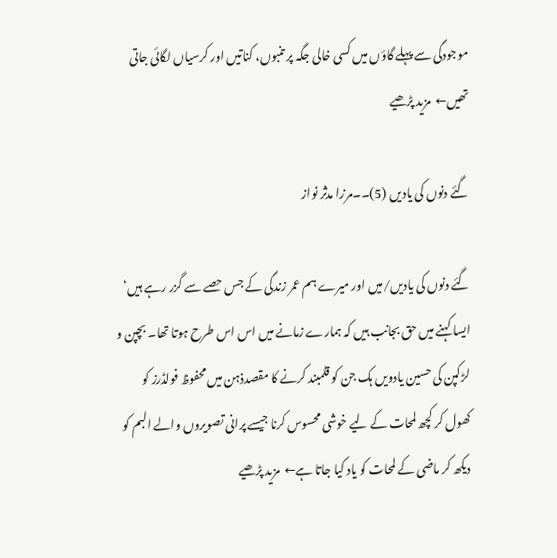موجودگی سے پہلے گاؤں میں کسی خالی جگہ پر تنبوں، کناتیں اور کرسیاں لگائی جاتی تھیں←  مزید پڑھیے

گئے دنوں کی یادیں (5)۔۔مرزا مدثر نواز

گئے دنوں کی یادیں/میں اور میرے ہم عمر زندگی کے جس حصے سے گزر رہے ہیں‘ ایسا کہنے میں حق بجانب ہیں کہ ہمارے زمانے میں اس اس طرح ہوتا تھا۔ بچپن و لڑکپن کی حسین یادویں ہک جن کو قلمبند کرنے کا مقصدذہن میں محفوظ فولڈرز کو کھول کر کچھ لمحات کے لیے خوشی محسوس کرنا جیسے پرانی تصویروں والے البم کو دیکھ کر ماضی کے لمحات کو یاد کیا جاتا ہے←  مزید پڑھیے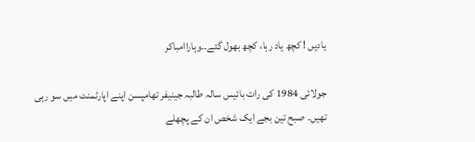یادیں ! کچھ یاد رہا، کچھ بھول گئے۔۔وہاراامباکر

جولائی 1984 کی رات بائیس سالہ طالبہ جینیفر تھامپسن اپنے اپارٹمنٹ میں سو رہی تھیں۔ صبح تین بجے ایک شخص ان کے پچھلے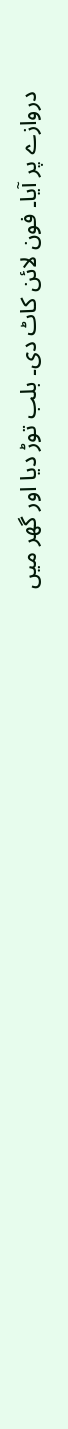دروازے پر آیا۔ فون لائن کاٹ دی۔ بلب توڑ دیا اور گھر میں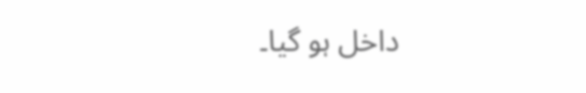داخل ہو گیا۔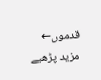قدموں←  مزید پڑھیے